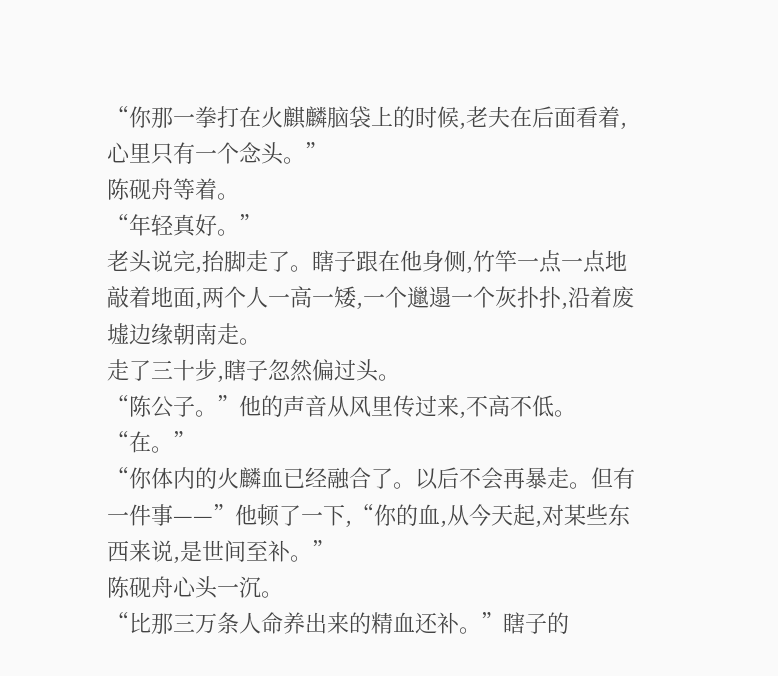“你那一拳打在火麒麟脑袋上的时候,老夫在后面看着,心里只有一个念头。”
陈砚舟等着。
“年轻真好。”
老头说完,抬脚走了。瞎子跟在他身侧,竹竿一点一点地敲着地面,两个人一高一矮,一个邋遢一个灰扑扑,沿着废墟边缘朝南走。
走了三十步,瞎子忽然偏过头。
“陈公子。”他的声音从风里传过来,不高不低。
“在。”
“你体内的火麟血已经融合了。以后不会再暴走。但有一件事——”他顿了一下,“你的血,从今天起,对某些东西来说,是世间至补。”
陈砚舟心头一沉。
“比那三万条人命养出来的精血还补。”瞎子的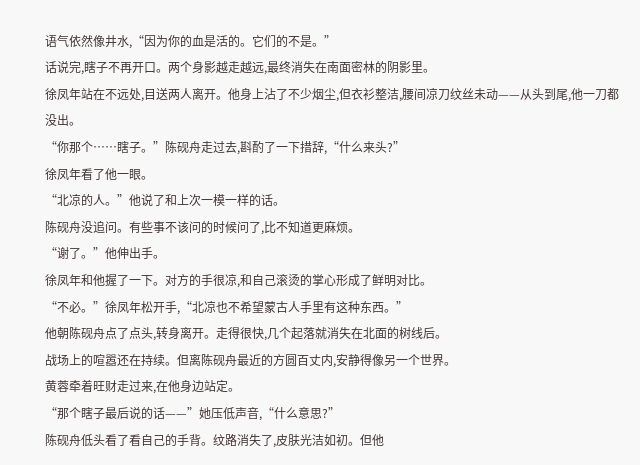语气依然像井水,“因为你的血是活的。它们的不是。”
话说完,瞎子不再开口。两个身影越走越远,最终消失在南面密林的阴影里。
徐凤年站在不远处,目送两人离开。他身上沾了不少烟尘,但衣衫整洁,腰间凉刀纹丝未动——从头到尾,他一刀都没出。
“你那个……瞎子。”陈砚舟走过去,斟酌了一下措辞,“什么来头?”
徐凤年看了他一眼。
“北凉的人。”他说了和上次一模一样的话。
陈砚舟没追问。有些事不该问的时候问了,比不知道更麻烦。
“谢了。”他伸出手。
徐凤年和他握了一下。对方的手很凉,和自己滚烫的掌心形成了鲜明对比。
“不必。”徐凤年松开手,“北凉也不希望蒙古人手里有这种东西。”
他朝陈砚舟点了点头,转身离开。走得很快,几个起落就消失在北面的树线后。
战场上的喧嚣还在持续。但离陈砚舟最近的方圆百丈内,安静得像另一个世界。
黄蓉牵着旺财走过来,在他身边站定。
“那个瞎子最后说的话——”她压低声音,“什么意思?”
陈砚舟低头看了看自己的手背。纹路消失了,皮肤光洁如初。但他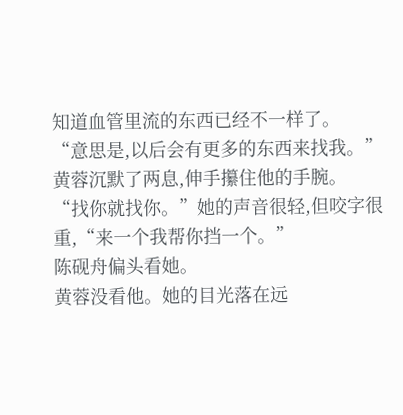知道血管里流的东西已经不一样了。
“意思是,以后会有更多的东西来找我。”
黄蓉沉默了两息,伸手攥住他的手腕。
“找你就找你。”她的声音很轻,但咬字很重,“来一个我帮你挡一个。”
陈砚舟偏头看她。
黄蓉没看他。她的目光落在远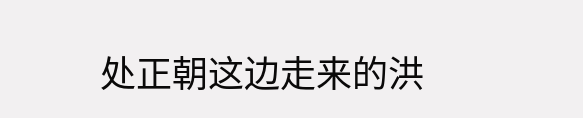处正朝这边走来的洪